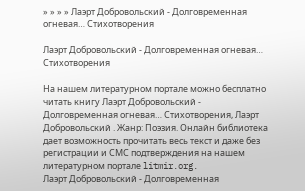» » » » Лаэрт Добровольский - Долговременная огневая… Стихотворения

Лаэрт Добровольский - Долговременная огневая… Стихотворения

На нашем литературном портале можно бесплатно читать книгу Лаэрт Добровольский - Долговременная огневая… Стихотворения, Лаэрт Добровольский . Жанр: Поэзия. Онлайн библиотека дает возможность прочитать весь текст и даже без регистрации и СМС подтверждения на нашем литературном портале litmir.org.
Лаэрт Добровольский - Долговременная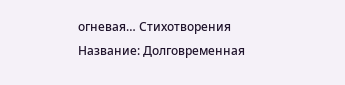огневая… Стихотворения
Название: Долговременная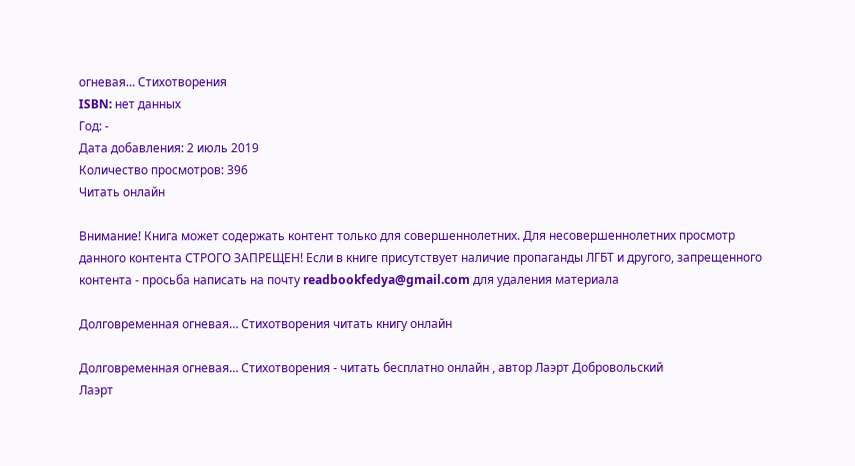огневая… Стихотворения
ISBN: нет данных
Год: -
Дата добавления: 2 июль 2019
Количество просмотров: 396
Читать онлайн

Внимание! Книга может содержать контент только для совершеннолетних. Для несовершеннолетних просмотр данного контента СТРОГО ЗАПРЕЩЕН! Если в книге присутствует наличие пропаганды ЛГБТ и другого, запрещенного контента - просьба написать на почту readbookfedya@gmail.com для удаления материала

Долговременная огневая… Стихотворения читать книгу онлайн

Долговременная огневая… Стихотворения - читать бесплатно онлайн , автор Лаэрт Добровольский
Лаэрт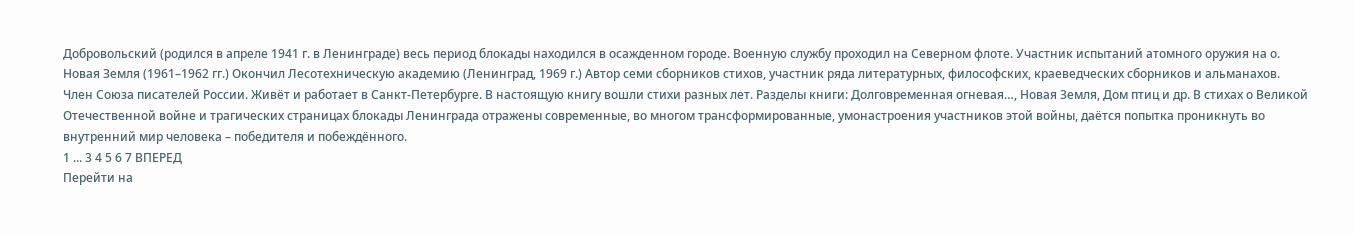Добровольский (родился в апреле 1941 г. в Ленинграде) весь период блокады находился в осажденном городе. Военную службу проходил на Северном флоте. Участник испытаний атомного оружия на о. Новая Земля (1961–1962 гг.) Окончил Лесотехническую академию (Ленинград, 1969 г.) Автор семи сборников стихов, участник ряда литературных, философских, краеведческих сборников и альманахов. Член Союза писателей России. Живёт и работает в Санкт-Петербурге. В настоящую книгу вошли стихи разных лет. Разделы книги: Долговременная огневая…, Новая Земля, Дом птиц и др. В стихах о Великой Отечественной войне и трагических страницах блокады Ленинграда отражены современные, во многом трансформированные, умонастроения участников этой войны, даётся попытка проникнуть во внутренний мир человека – победителя и побеждённого.
1 ... 3 4 5 6 7 ВПЕРЕД
Перейти на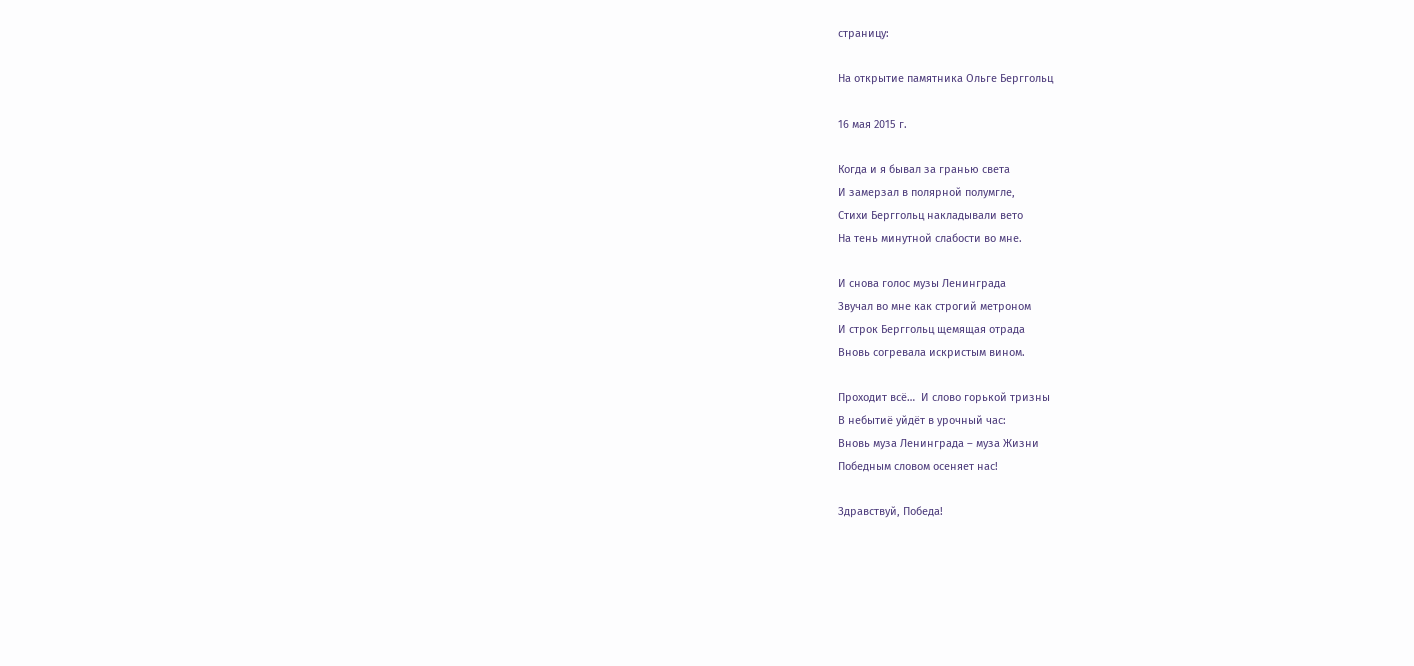страницу:

На открытие памятника Ольге Берггольц

16 мая 2015 г.

Когда и я бывал за гранью света
И замерзал в полярной полумгле,
Стихи Берггольц накладывали вето
На тень минутной слабости во мне.

И снова голос музы Ленинграда
Звучал во мне как строгий метроном
И строк Берггольц щемящая отрада
Вновь согревала искристым вином.

Проходит всё…  И слово горькой тризны
В небытиё уйдёт в урочный час:
Вновь муза Ленинграда – муза Жизни
Победным словом осеняет нас!

Здравствуй, Победа!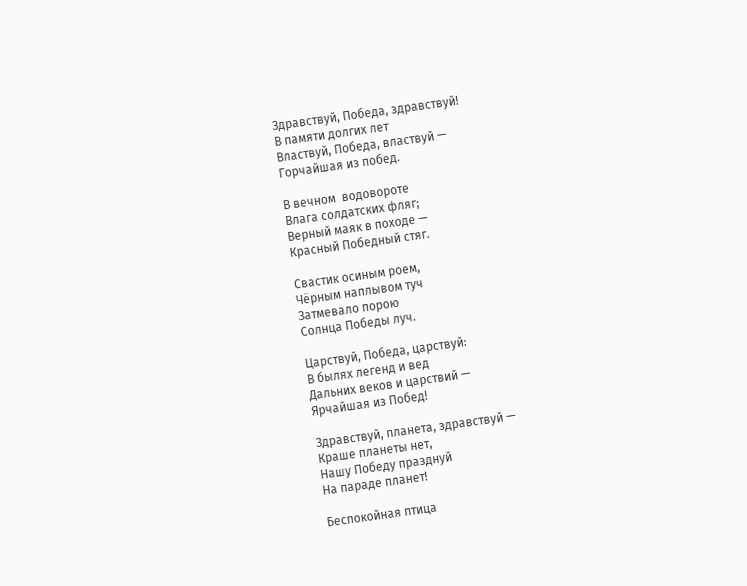Здравствуй, Победа, здравствуй!
В памяти долгих лет
Властвуй, Победа, властвуй —
Горчайшая из побед.

В вечном  водовороте
Влага солдатских фляг;
Верный маяк в походе —
Красный Победный стяг.

Свастик осиным роем,
Чёрным наплывом туч
Затмевало порою
Солнца Победы луч.

Царствуй, Победа, царствуй:
В былях легенд и вед
Дальних веков и царствий —
Ярчайшая из Побед!

Здравствуй, планета, здравствуй —
Краше планеты нет,
Нашу Победу празднуй
На параде планет!

Беспокойная птица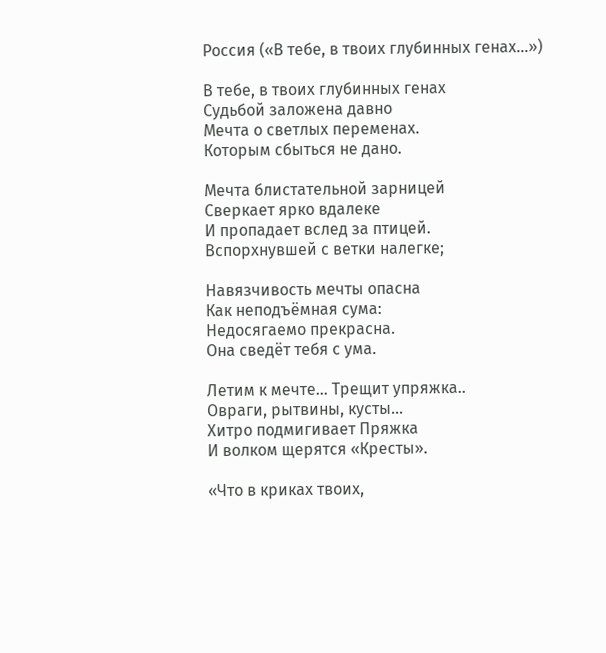Россия («В тебе, в твоих глубинных генах…»)

В тебе, в твоих глубинных генах
Судьбой заложена давно
Мечта о светлых переменах.
Которым сбыться не дано.

Мечта блистательной зарницей
Сверкает ярко вдалеке
И пропадает вслед за птицей.
Вспорхнувшей с ветки налегке;

Навязчивость мечты опасна
Как неподъёмная сума:
Недосягаемо прекрасна.
Она сведёт тебя с ума.

Летим к мечте… Трещит упряжка..
Овраги, рытвины, кусты…
Хитро подмигивает Пряжка
И волком щерятся «Кресты».

«Что в криках твоих,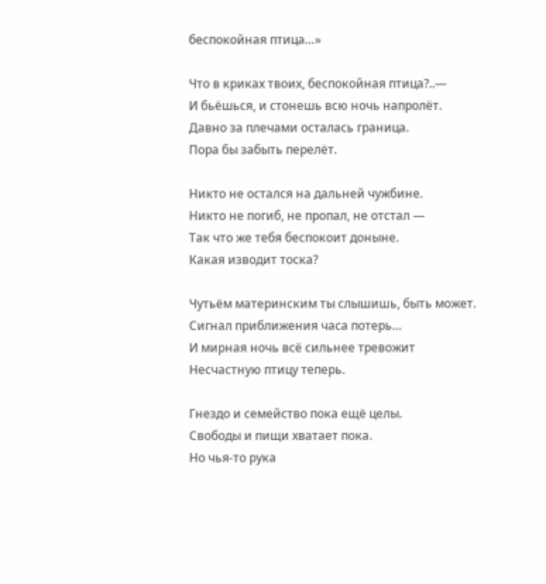беспокойная птица…»

Что в криках твоих, беспокойная птица?..—
И бьёшься, и стонешь всю ночь напролёт.
Давно за плечами осталась граница.
Пора бы забыть перелёт.

Никто не остался на дальней чужбине.
Никто не погиб, не пропал, не отстал —
Так что же тебя беспокоит доныне.
Какая изводит тоска?

Чутьём материнским ты слышишь, быть может.
Сигнал приближения часа потерь…
И мирная ночь всё сильнее тревожит
Несчастную птицу теперь.

Гнездо и семейство пока ещё целы.
Свободы и пищи хватает пока.
Но чья-то рука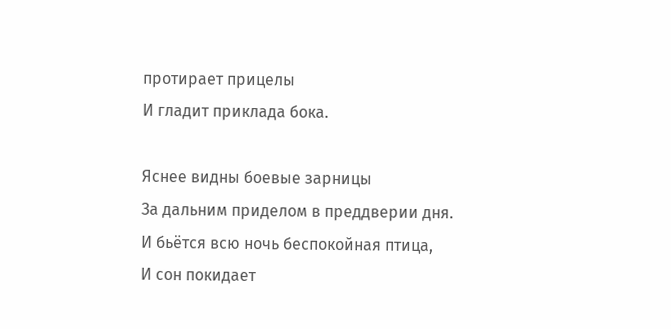протирает прицелы
И гладит приклада бока.

Яснее видны боевые зарницы
За дальним приделом в преддверии дня.
И бьётся всю ночь беспокойная птица,
И сон покидает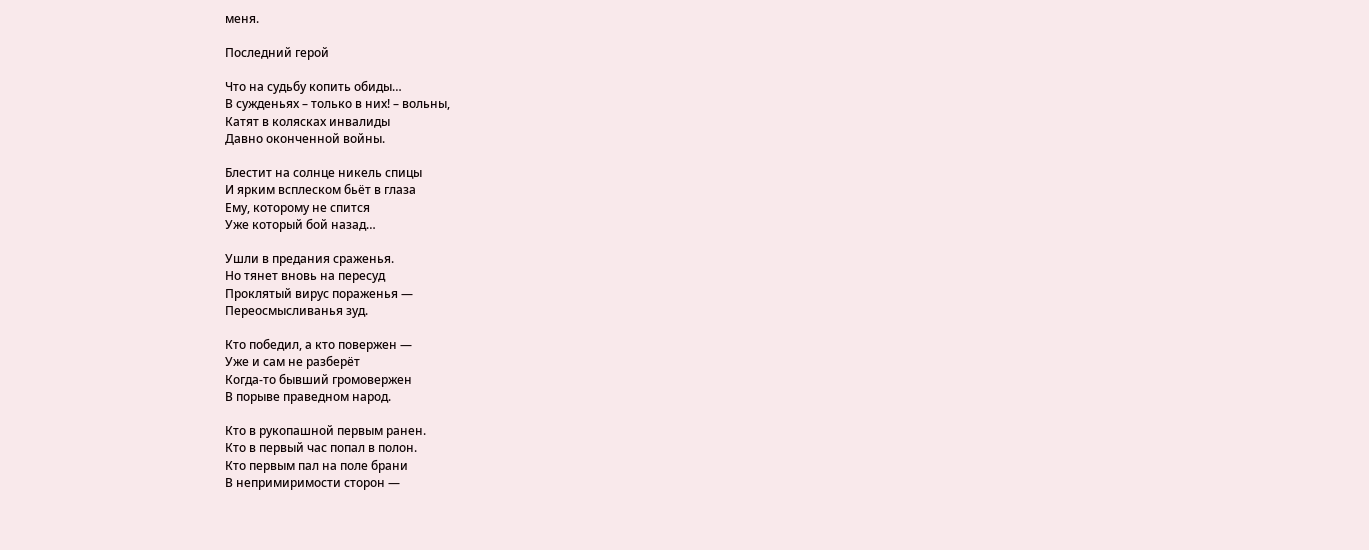меня.

Последний герой

Что на судьбу копить обиды…
В сужденьях – только в них! – вольны,
Катят в колясках инвалиды
Давно оконченной войны.

Блестит на солнце никель спицы
И ярким всплеском бьёт в глаза
Ему, которому не спится
Уже который бой назад…

Ушли в предания сраженья.
Но тянет вновь на пересуд
Проклятый вирус пораженья —
Переосмысливанья зуд.

Кто победил, а кто повержен —
Уже и сам не разберёт
Когда-то бывший громовержен
В порыве праведном народ.

Кто в рукопашной первым ранен.
Кто в первый час попал в полон.
Кто первым пал на поле брани
В непримиримости сторон —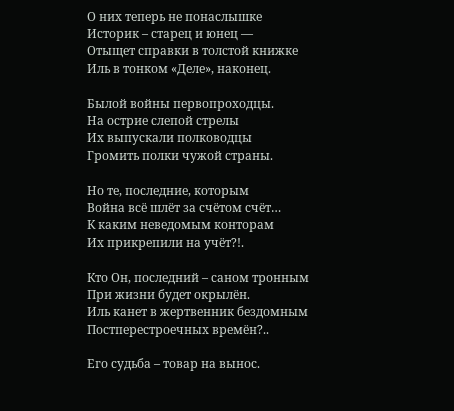О них теперь не понаслышке
Историк – старец и юнец —
Отыщет справки в толстой книжке
Иль в тонком «Деле», наконец.

Былой войны первопроходцы.
На острие слепой стрелы
Их выпускали полководцы
Громить полки чужой страны.

Но те, последние, которым
Война всё шлёт за счётом счёт…
К каким неведомым конторам
Их прикрепили на учёт?!.

Кто Он, последний – саном тронным
При жизни будет окрылён.
Иль канет в жертвенник бездомным
Постперестроечных времён?..

Его судьба – товар на вынос.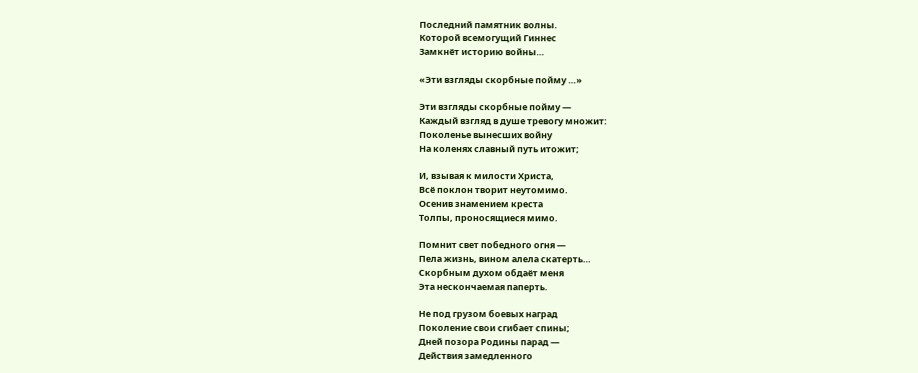Последний памятник волны.
Которой всемогущий Гиннес
Замкнёт историю войны…

«Эти взгляды скорбные пойму …»

Эти взгляды скорбные пойму —
Каждый взгляд в душе тревогу множит:
Поколенье вынесших войну
На коленях славный путь итожит;

И, взывая к милости Христа,
Всё поклон творит неутомимо.
Осенив знамением креста
Толпы, проносящиеся мимо.

Помнит свет победного огня —
Пела жизнь, вином алела скатерть…
Скорбным духом обдаёт меня
Эта нескончаемая паперть.

Не под грузом боевых наград
Поколение свои сгибает спины;
Дней позора Родины парад —
Действия замедленного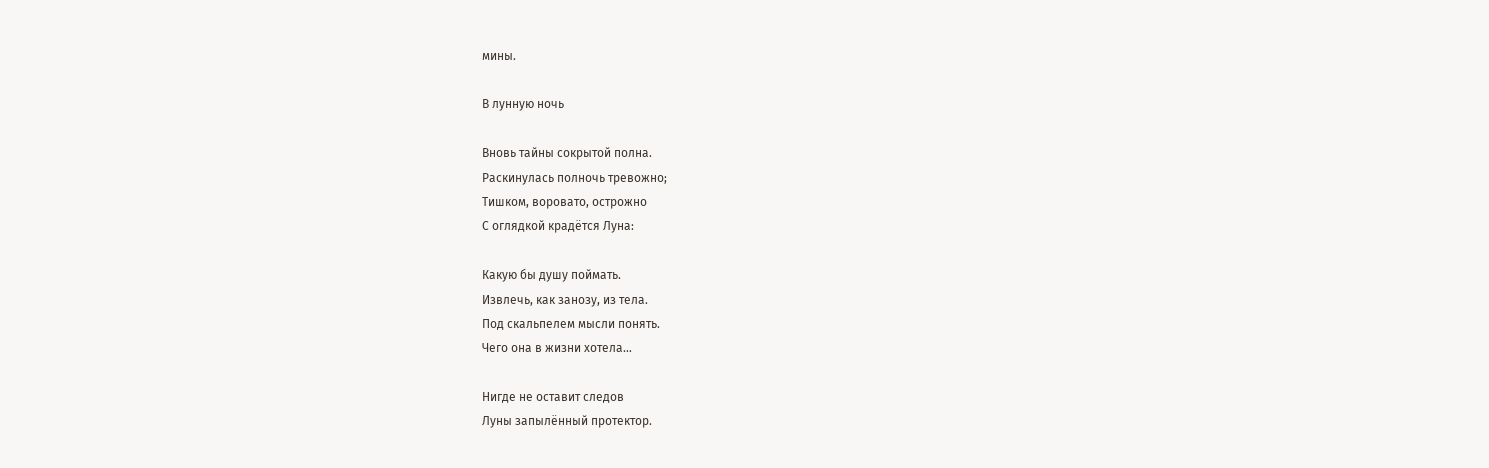мины.

В лунную ночь

Вновь тайны сокрытой полна.
Раскинулась полночь тревожно;
Тишком, воровато, острожно
С оглядкой крадётся Луна:

Какую бы душу поймать.
Извлечь, как занозу, из тела.
Под скальпелем мысли понять.
Чего она в жизни хотела…

Нигде не оставит следов
Луны запылённый протектор.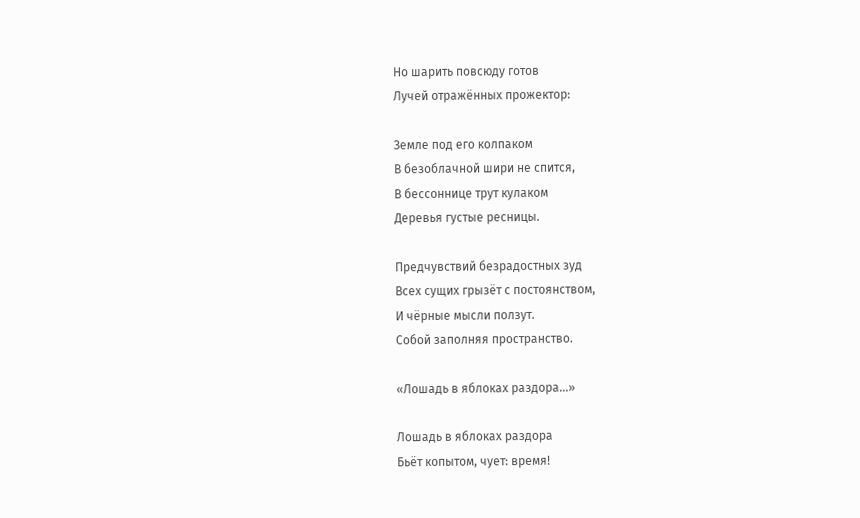Но шарить повсюду готов
Лучей отражённых прожектор:

Земле под его колпаком
В безоблачной шири не спится,
В бессоннице трут кулаком
Деревья густые ресницы.

Предчувствий безрадостных зуд
Всех сущих грызёт с постоянством,
И чёрные мысли ползут.
Собой заполняя пространство.

«Лошадь в яблоках раздора…»

Лошадь в яблоках раздора
Бьёт копытом, чует: время!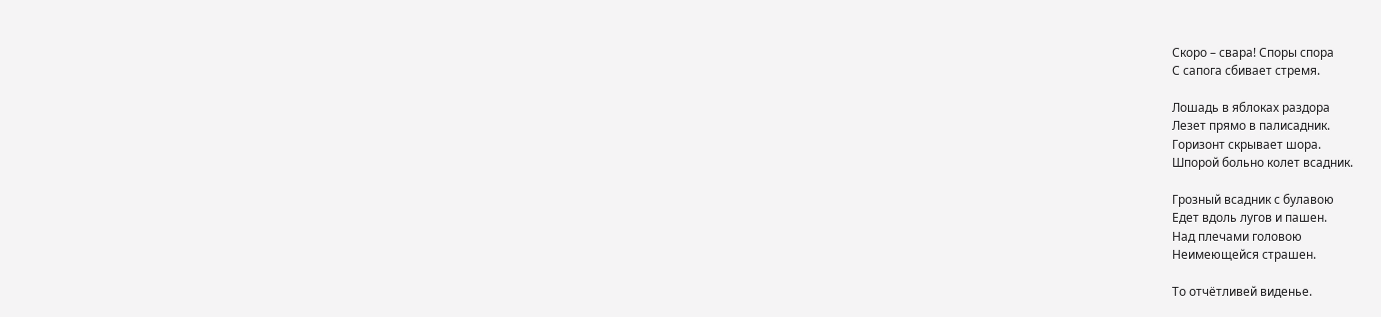Скоро – свара! Споры спора
С сапога сбивает стремя.

Лошадь в яблоках раздора
Лезет прямо в палисадник.
Горизонт скрывает шора.
Шпорой больно колет всадник.

Грозный всадник с булавою
Едет вдоль лугов и пашен.
Над плечами головою
Неимеющейся страшен.

То отчётливей виденье.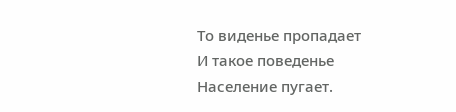То виденье пропадает
И такое поведенье
Население пугает.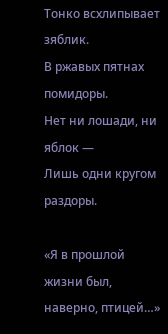Тонко всхлипывает зяблик.
В ржавых пятнах помидоры.
Нет ни лошади, ни яблок —
Лишь одни кругом раздоры.

«Я в прошлой жизни был, наверно, птицей…»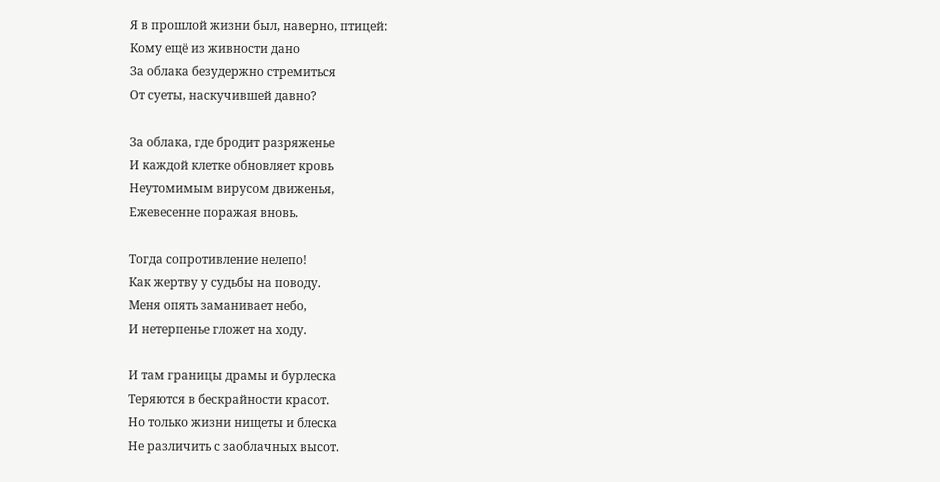Я в прошлой жизни был, наверно, птицей:
Кому ещё из живности дано
За облака безудержно стремиться
От суеты, наскучившей давно?

За облака, где бродит разряженье
И каждой клетке обновляет кровь
Неутомимым вирусом движенья,
Ежевесенне поражая вновь.

Тогда сопротивление нелепо!
Как жертву у судьбы на поводу.
Меня опять заманивает небо,
И нетерпенье гложет на ходу.

И там границы драмы и бурлеска
Теряются в бескрайности красот.
Но только жизни нищеты и блеска
Не различить с заоблачных высот.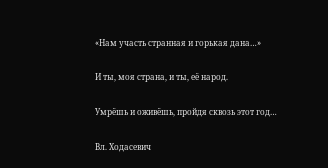«Нам участь странная и горькая дана…»

И ты, моя страна, и ты, её народ.

Умрёшь и оживёшь, пройдя сквозь этот год…

Вл. Ходасевич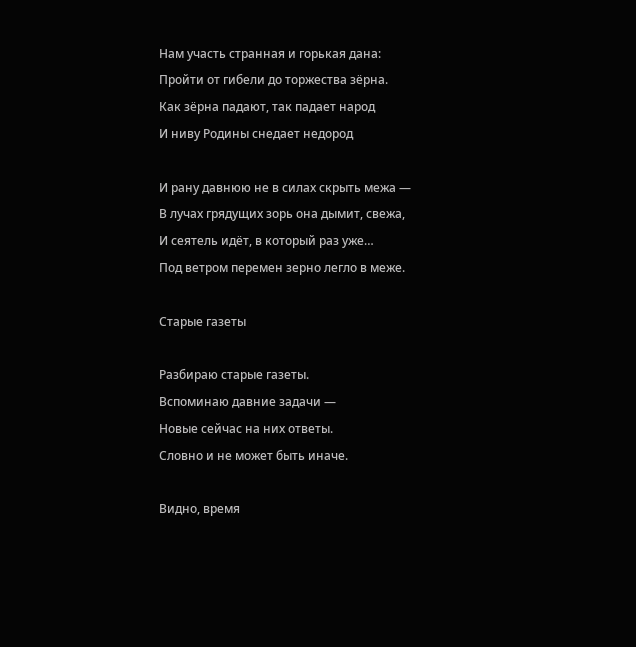Нам участь странная и горькая дана:
Пройти от гибели до торжества зёрна.
Как зёрна падают, так падает народ
И ниву Родины снедает недород

И рану давнюю не в силах скрыть межа —
В лучах грядущих зорь она дымит, свежа,
И сеятель идёт, в который раз уже…
Под ветром перемен зерно легло в меже.

Старые газеты

Разбираю старые газеты.
Вспоминаю давние задачи —
Новые сейчас на них ответы.
Словно и не может быть иначе.

Видно, время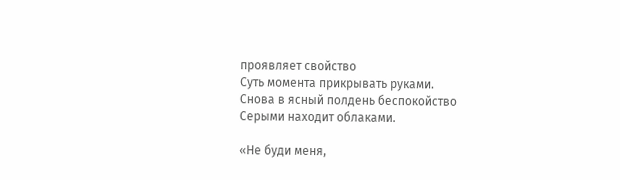проявляет свойство
Суть момента прикрывать руками.
Снова в ясный полдень беспокойство
Серыми находит облаками.

«Не буди меня,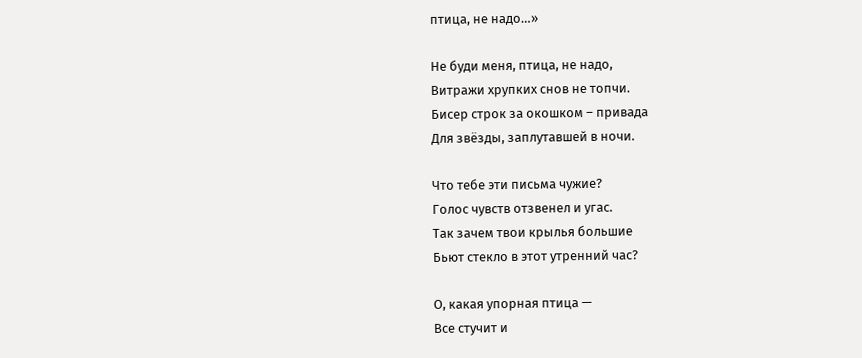птица, не надо…»

Не буди меня, птица, не надо,
Витражи хрупких снов не топчи.
Бисер строк за окошком – привада
Для звёзды, заплутавшей в ночи.

Что тебе эти письма чужие?
Голос чувств отзвенел и угас.
Так зачем твои крылья большие
Бьют стекло в этот утренний час?

О, какая упорная птица —
Все стучит и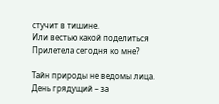стучит в тишине.
Или вестью какой поделиться
Прилетела сегодня ко мне?

Тайн природы не ведомы лица.
День грядущий – за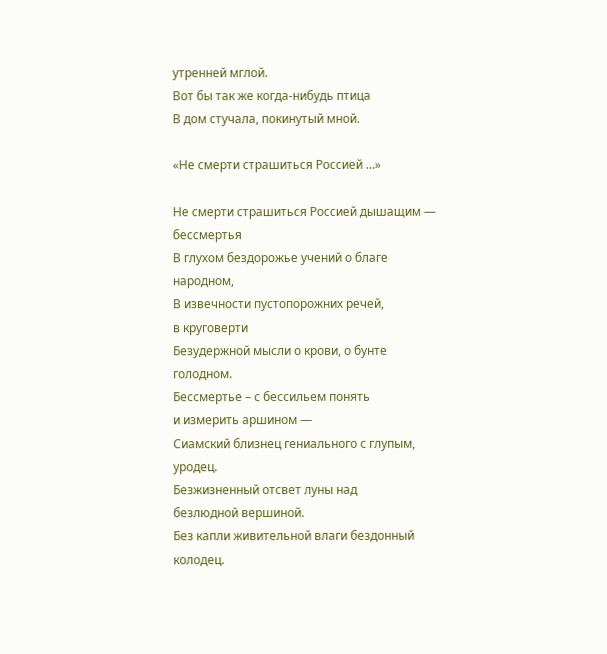утренней мглой.
Вот бы так же когда-нибудь птица
В дом стучала, покинутый мной.

«Не смерти страшиться Россией …»

Не смерти страшиться Россией дышащим —
бессмертья
В глухом бездорожье учений о благе
народном,
В извечности пустопорожних речей,
в круговерти
Безудержной мысли о крови, о бунте
голодном.
Бессмертье – с бессильем понять
и измерить аршином —
Сиамский близнец гениального с глупым,
уродец.
Безжизненный отсвет луны над
безлюдной вершиной.
Без капли живительной влаги бездонный
колодец.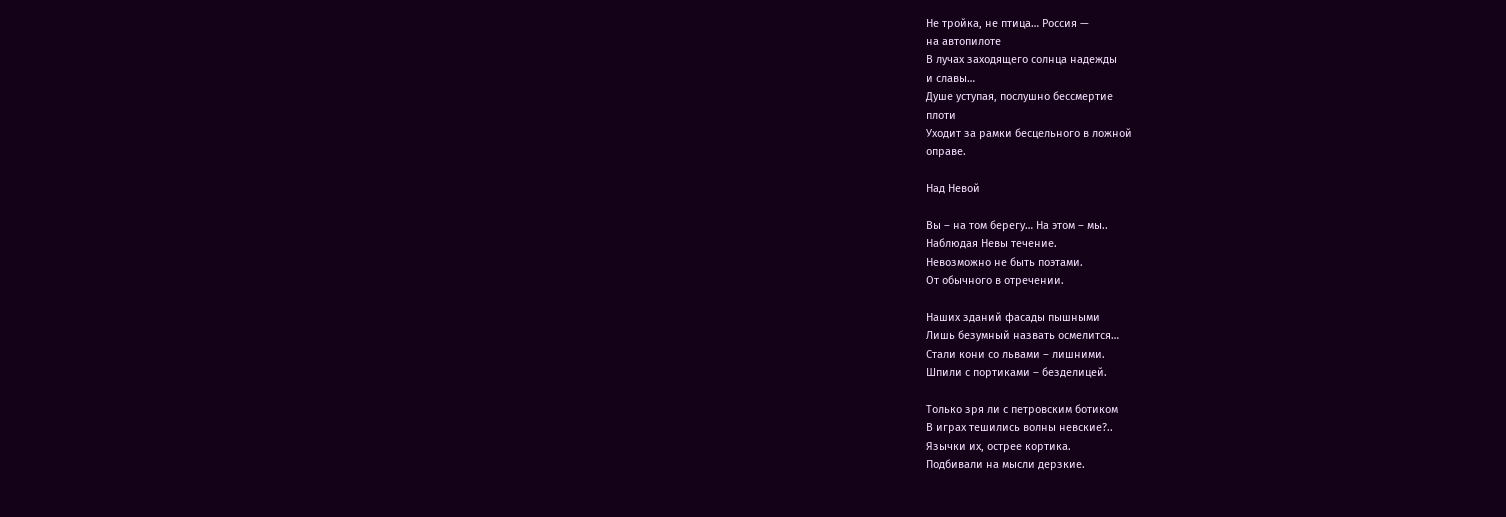Не тройка, не птица… Россия —
на автопилоте
В лучах заходящего солнца надежды
и славы…
Душе уступая, послушно бессмертие
плоти
Уходит за рамки бесцельного в ложной
оправе.

Над Невой

Вы – на том берегу… На этом – мы..
Наблюдая Невы течение.
Невозможно не быть поэтами.
От обычного в отречении.

Наших зданий фасады пышными
Лишь безумный назвать осмелится…
Стали кони со львами – лишними.
Шпили с портиками – безделицей.

Только зря ли с петровским ботиком
В играх тешились волны невские?..
Язычки их, острее кортика.
Подбивали на мысли дерзкие.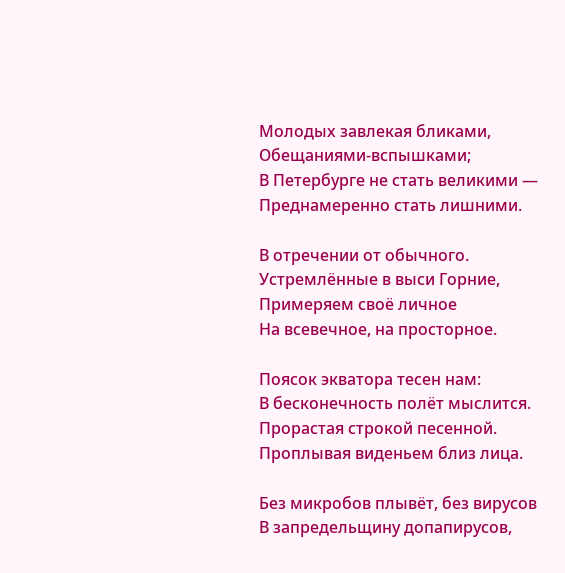Молодых завлекая бликами,
Обещаниями-вспышками;
В Петербурге не стать великими —
Преднамеренно стать лишними.

В отречении от обычного.
Устремлённые в выси Горние,
Примеряем своё личное
На всевечное, на просторное.

Поясок экватора тесен нам:
В бесконечность полёт мыслится.
Прорастая строкой песенной.
Проплывая виденьем близ лица.

Без микробов плывёт, без вирусов
В запредельщину допапирусов,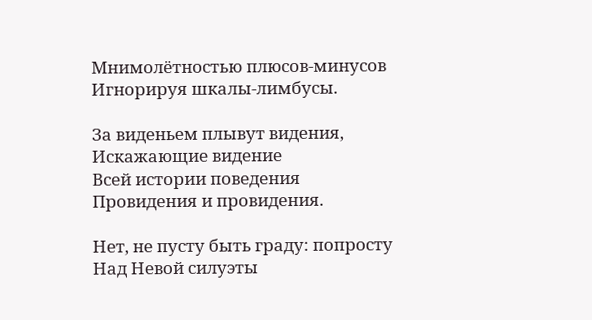Мнимолётностью плюсов-минусов
Игнорируя шкалы-лимбусы.

За виденьем плывут видения,
Искажающие видение
Всей истории поведения
Провидения и провидения.

Нет, не пусту быть граду: попросту
Над Невой силуэты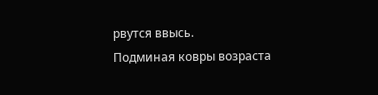рвутся ввысь.
Подминая ковры возраста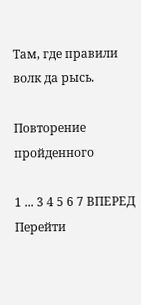Там, где правили волк да рысь.

Повторение пройденного

1 ... 3 4 5 6 7 ВПЕРЕД
Перейти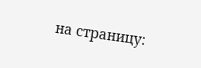на страницу: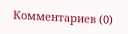Комментариев (0)